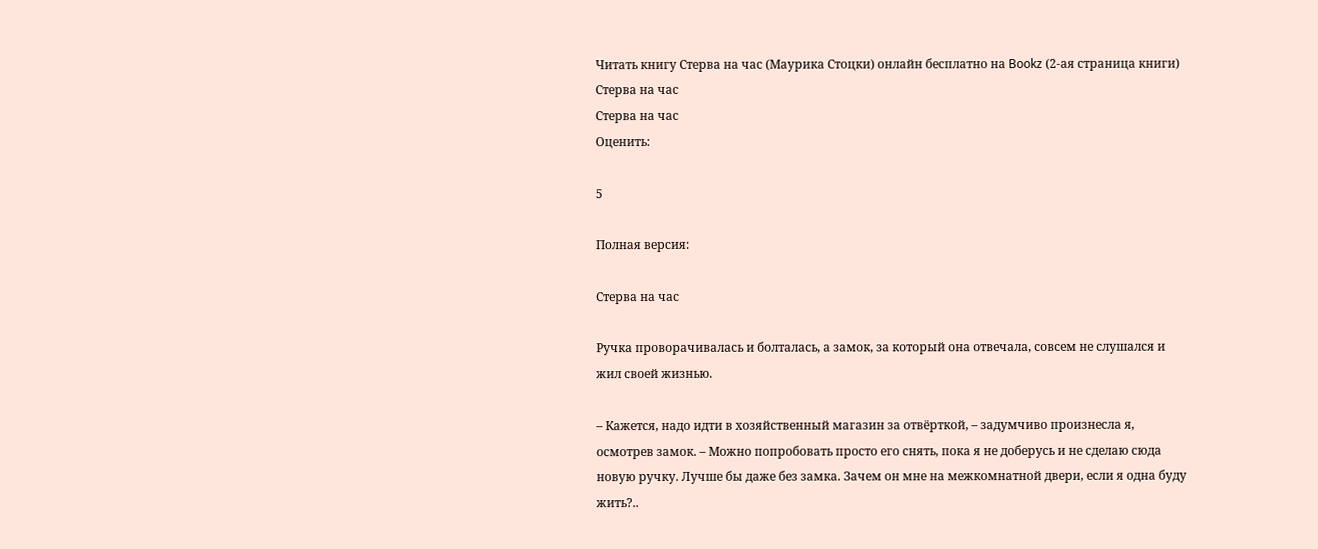Читать книгу Стерва на час (Маурика Стоцки) онлайн бесплатно на Bookz (2-ая страница книги)
Стерва на час
Стерва на час
Оценить:

5

Полная версия:

Стерва на час

Ручка проворачивалась и болталась, а замок, за который она отвечала, совсем не слушался и жил своей жизнью.

– Кажется, надо идти в хозяйственный магазин за отвёрткой, – задумчиво произнесла я, осмотрев замок. – Можно попробовать просто его снять, пока я не доберусь и не сделаю сюда новую ручку. Лучше бы даже без замка. Зачем он мне на межкомнатной двери, если я одна буду жить?..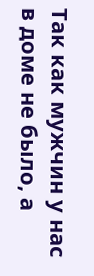Так как мужчин у нас в доме не было, а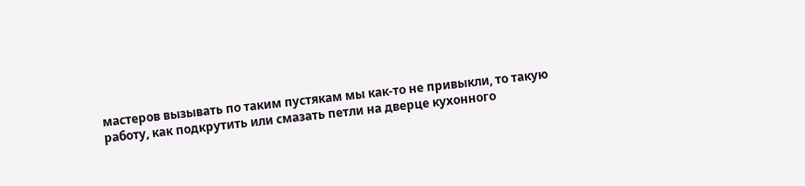мастеров вызывать по таким пустякам мы как-то не привыкли, то такую работу, как подкрутить или смазать петли на дверце кухонного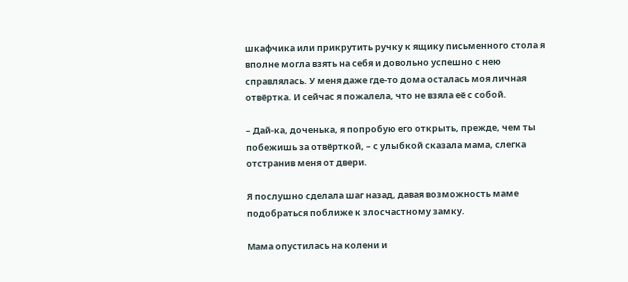шкафчика или прикрутить ручку к ящику письменного стола я вполне могла взять на себя и довольно успешно с нею справлялась. У меня даже где-то дома осталась моя личная отвёртка. И сейчас я пожалела, что не взяла её с собой.

– Дай-ка, доченька, я попробую его открыть, прежде, чем ты побежишь за отвёрткой, – с улыбкой сказала мама, слегка отстранив меня от двери.

Я послушно сделала шаг назад, давая возможность маме подобраться поближе к злосчастному замку.

Мама опустилась на колени и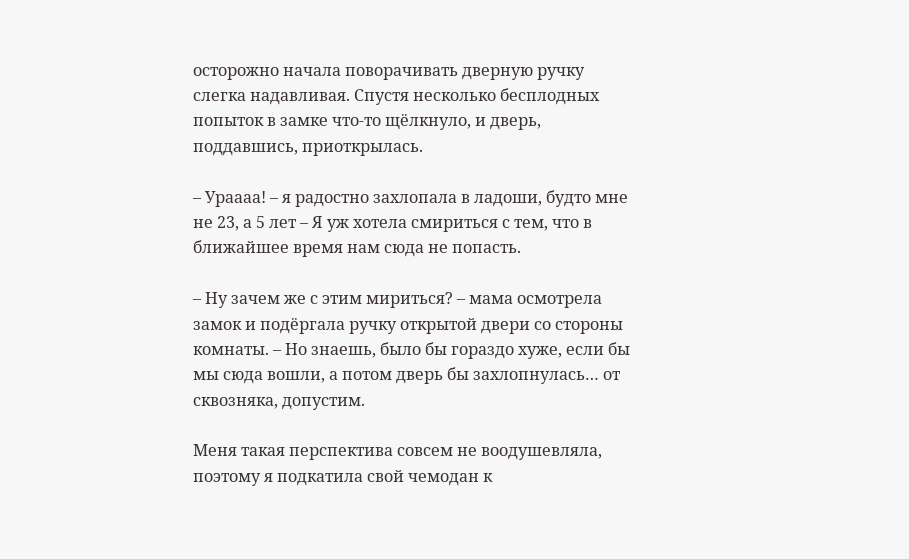осторожно начала поворачивать дверную ручку слегка надавливая. Спустя несколько бесплодных попыток в замке что-то щёлкнуло, и дверь, поддавшись, приоткрылась.

– Ураааа! – я радостно захлопала в ладоши, будто мне не 23, а 5 лет – Я уж хотела смириться с тем, что в ближайшее время нам сюда не попасть.

– Ну зачем же с этим мириться? – мама осмотрела замок и подёргала ручку открытой двери со стороны комнаты. – Но знаешь, было бы гораздо хуже, если бы мы сюда вошли, а потом дверь бы захлопнулась… от сквозняка, допустим.

Меня такая перспектива совсем не воодушевляла, поэтому я подкатила свой чемодан к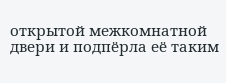открытой межкомнатной двери и подпёрла её таким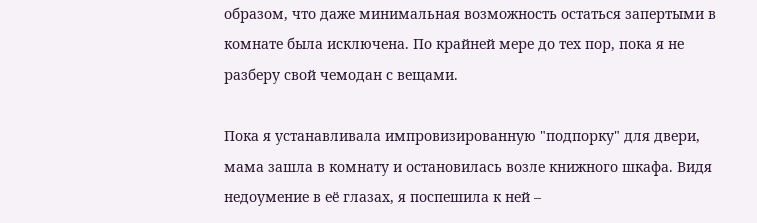образом, что даже минимальная возможность остаться запертыми в комнате была исключена. По крайней мере до тех пор, пока я не разберу свой чемодан с вещами.

Пока я устанавливала импровизированную "подпорку" для двери, мама зашла в комнату и остановилась возле книжного шкафа. Видя недоумение в её глазах, я поспешила к ней –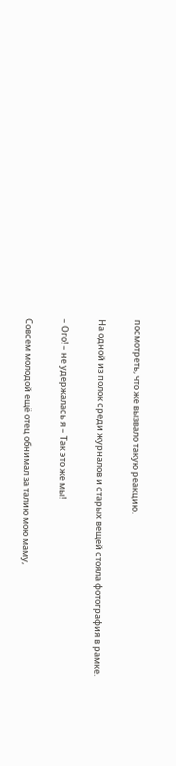посмотреть, что же вызвало такую реакцию.

На одной из полок среди журналов и старых вещей стояла фотография в рамке.

– Ого! – не удержалась я – Так это же мы!

Совсем молодой ещё отец обнимал за талию мою маму,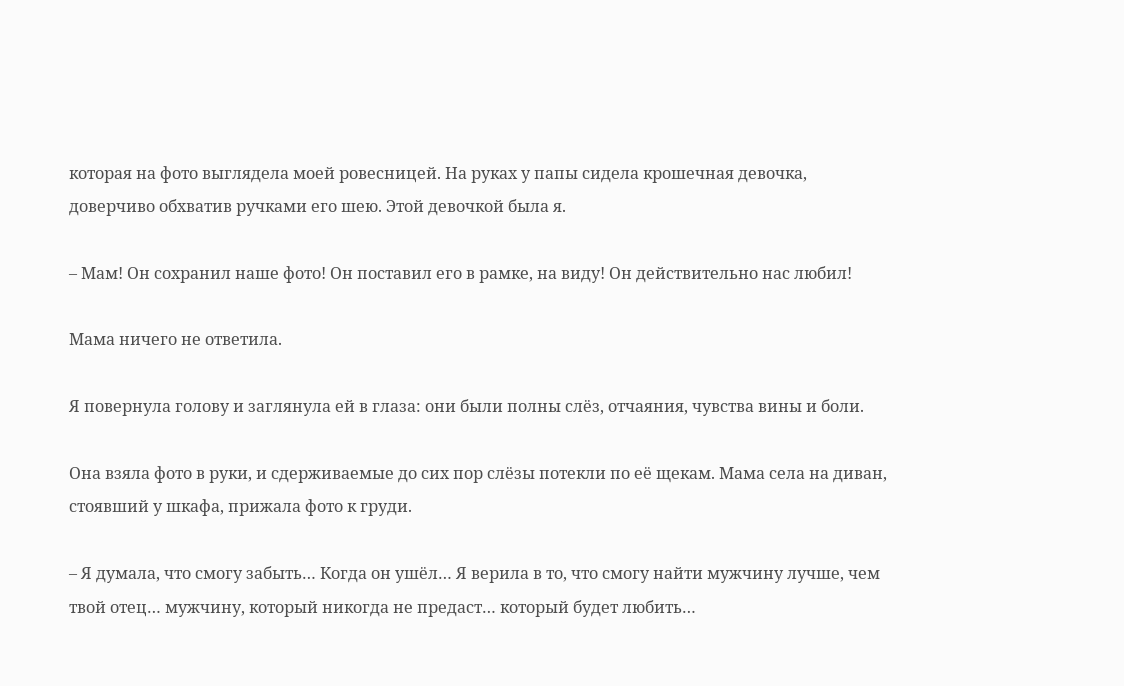которая на фото выглядела моей ровесницей. На руках у папы сидела крошечная девочка, доверчиво обхватив ручками его шею. Этой девочкой была я.

– Мам! Он сохранил наше фото! Он поставил его в рамке, на виду! Он действительно нас любил!

Мама ничего не ответила.

Я повернула голову и заглянула ей в глаза: они были полны слёз, отчаяния, чувства вины и боли.

Она взяла фото в руки, и сдерживаемые до сих пор слёзы потекли по её щекам. Мама села на диван, стоявший у шкафа, прижала фото к груди.

– Я думала, что смогу забыть… Когда он ушёл… Я верила в то, что смогу найти мужчину лучше, чем твой отец… мужчину, который никогда не предаст… который будет любить…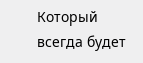Который всегда будет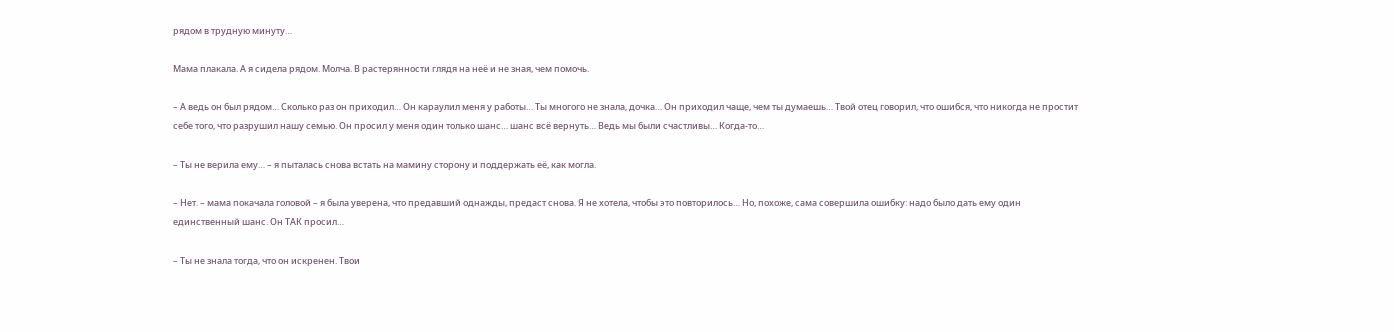рядом в трудную минуту…

Мама плакала. А я сидела рядом. Молча. В растерянности глядя на неё и не зная, чем помочь.

– А ведь он был рядом… Сколько раз он приходил… Он караулил меня у работы… Ты многого не знала, дочка… Он приходил чаще, чем ты думаешь… Твой отец говорил, что ошибся, что никогда не простит себе того, что разрушил нашу семью. Он просил у меня один только шанс… шанс всё вернуть… Ведь мы были счастливы… Когда-то…

– Ты не верила ему… – я пыталась снова встать на мамину сторону и поддержать её, как могла.

– Нет. – мама покачала головой – я была уверена, что предавший однажды, предаст снова. Я не хотела, чтобы это повторилось… Но, похоже, сама совершила ошибку: надо было дать ему один единственный шанс. Он ТАК просил…

– Ты не знала тогда, что он искренен. Твои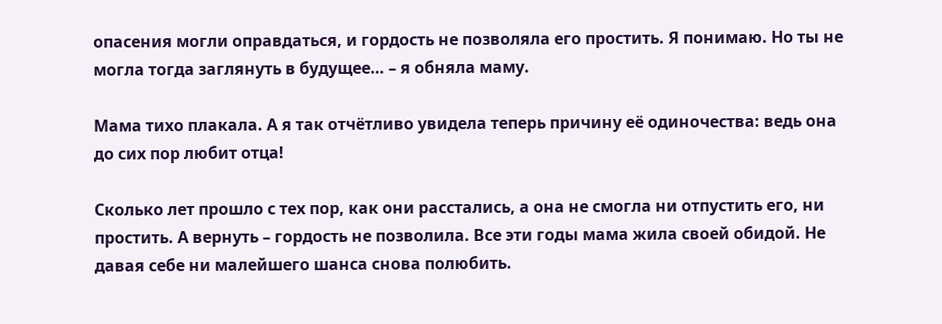опасения могли оправдаться, и гордость не позволяла его простить. Я понимаю. Но ты не могла тогда заглянуть в будущее… – я обняла маму.

Мама тихо плакала. А я так отчётливо увидела теперь причину её одиночества: ведь она до сих пор любит отца!

Сколько лет прошло с тех пор, как они расстались, а она не смогла ни отпустить его, ни простить. А вернуть – гордость не позволила. Все эти годы мама жила своей обидой. Не давая себе ни малейшего шанса снова полюбить.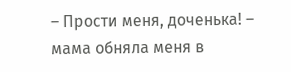– Прости меня, доченька! – мама обняла меня в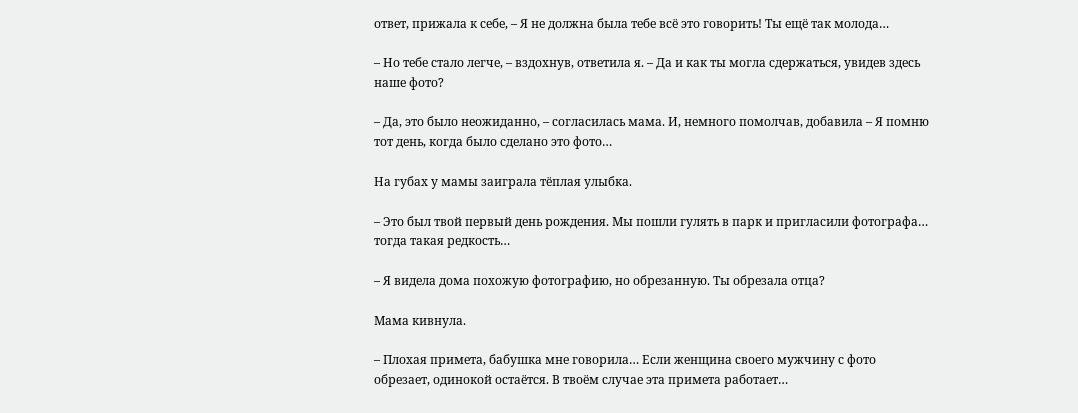ответ, прижала к себе, – Я не должна была тебе всё это говорить! Ты ещё так молода…

– Но тебе стало легче, – вздохнув, ответила я. – Да и как ты могла сдержаться, увидев здесь наше фото?

– Да, это было неожиданно, – согласилась мама. И, немного помолчав, добавила – Я помню тот день, когда было сделано это фото…

На губах у мамы заиграла тёплая улыбка.

– Это был твой первый день рождения. Мы пошли гулять в парк и пригласили фотографа… тогда такая редкость…

– Я видела дома похожую фотографию, но обрезанную. Ты обрезала отца?

Мама кивнула.

– Плохая примета, бабушка мне говорила… Если женщина своего мужчину с фото обрезает, одинокой остаётся. В твоём случае эта примета работает…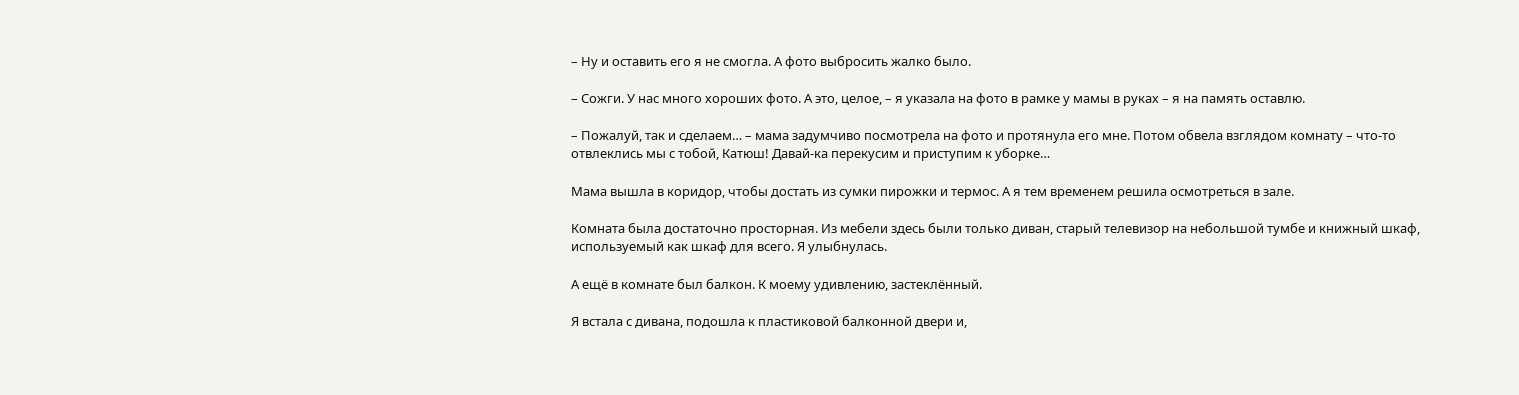– Ну и оставить его я не смогла. А фото выбросить жалко было.

– Сожги. У нас много хороших фото. А это, целое, – я указала на фото в рамке у мамы в руках – я на память оставлю.

– Пожалуй, так и сделаем… – мама задумчиво посмотрела на фото и протянула его мне. Потом обвела взглядом комнату – что-то отвлеклись мы с тобой, Катюш! Давай-ка перекусим и приступим к уборке…

Мама вышла в коридор, чтобы достать из сумки пирожки и термос. А я тем временем решила осмотреться в зале.

Комната была достаточно просторная. Из мебели здесь были только диван, старый телевизор на небольшой тумбе и книжный шкаф, используемый как шкаф для всего. Я улыбнулась.

А ещё в комнате был балкон. К моему удивлению, застеклённый.

Я встала с дивана, подошла к пластиковой балконной двери и,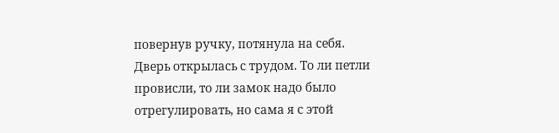повернув ручку, потянула на себя. Дверь открылась с трудом. То ли петли провисли, то ли замок надо было отрегулировать, но сама я с этой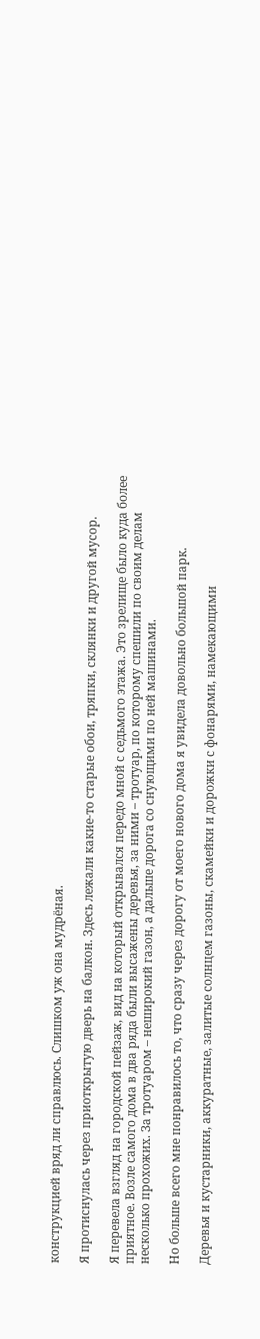конструкцией вряд ли справлюсь. Слишком уж она мудрёная.

Я протиснулась через приоткрытую дверь на балкон. Здесь лежали какие-то старые обои, тряпки, склянки и другой мусор.

Я перевела взгляд на городской пейзаж, вид на который открывался передо мной с седьмого этажа. Это зрелище было куда более приятное. Возле самого дома в два ряда были высажены деревья, за ними – тротуар, по которому спешили по своим делам несколько прохожих. За тротуаром – неширокий газон, а дальше дорога со снующими по ней машинами.

Но больше всего мне понравилось то, что сразу через дорогу от моего нового дома я увидела довольно большой парк.

Деревья и кустарники, аккуратные, залитые солнцем газоны, скамейки и дорожки с фонарями, намекающими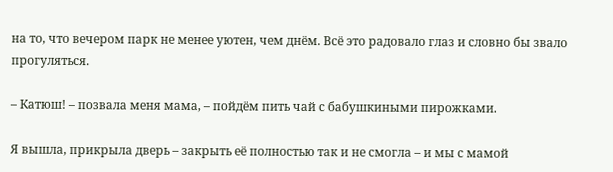на то, что вечером парк не менее уютен, чем днём. Всё это радовало глаз и словно бы звало прогуляться.

– Катюш! – позвала меня мама, – пойдём пить чай с бабушкиными пирожками.

Я вышла, прикрыла дверь – закрыть её полностью так и не смогла – и мы с мамой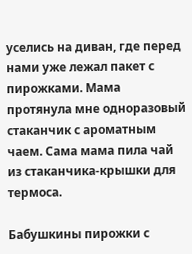уселись на диван, где перед нами уже лежал пакет с пирожками. Мама протянула мне одноразовый стаканчик с ароматным чаем. Сама мама пила чай из стаканчика-крышки для термоса.

Бабушкины пирожки с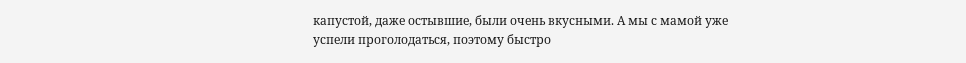капустой, даже остывшие, были очень вкусными. А мы с мамой уже успели проголодаться, поэтому быстро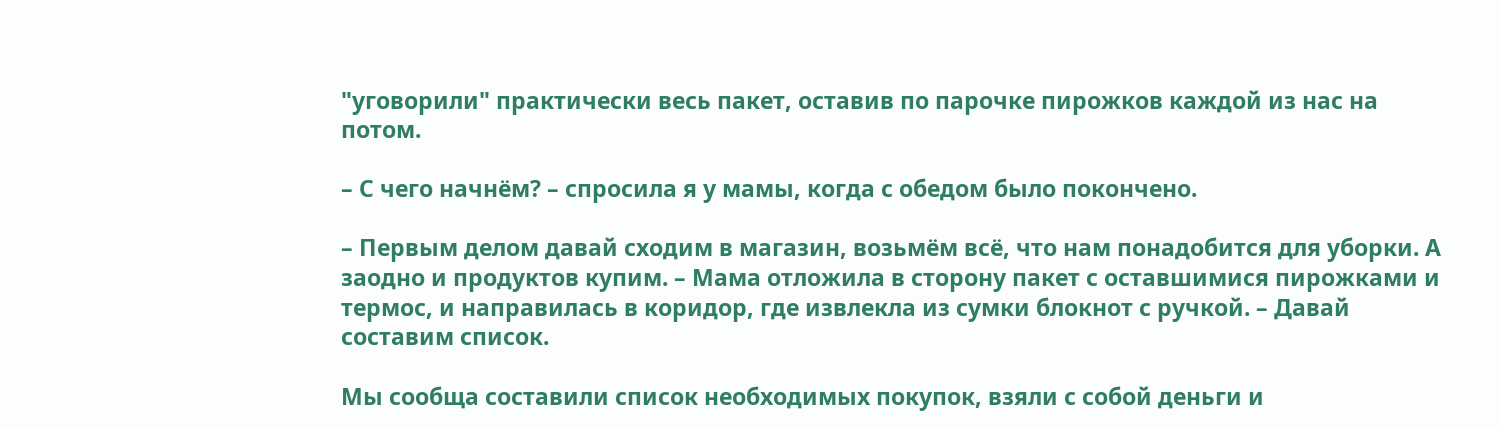"уговорили" практически весь пакет, оставив по парочке пирожков каждой из нас на потом.

– С чего начнём? – спросила я у мамы, когда с обедом было покончено.

– Первым делом давай сходим в магазин, возьмём всё, что нам понадобится для уборки. А заодно и продуктов купим. – Мама отложила в сторону пакет с оставшимися пирожками и термос, и направилась в коридор, где извлекла из сумки блокнот с ручкой. – Давай составим список.

Мы сообща составили список необходимых покупок, взяли с собой деньги и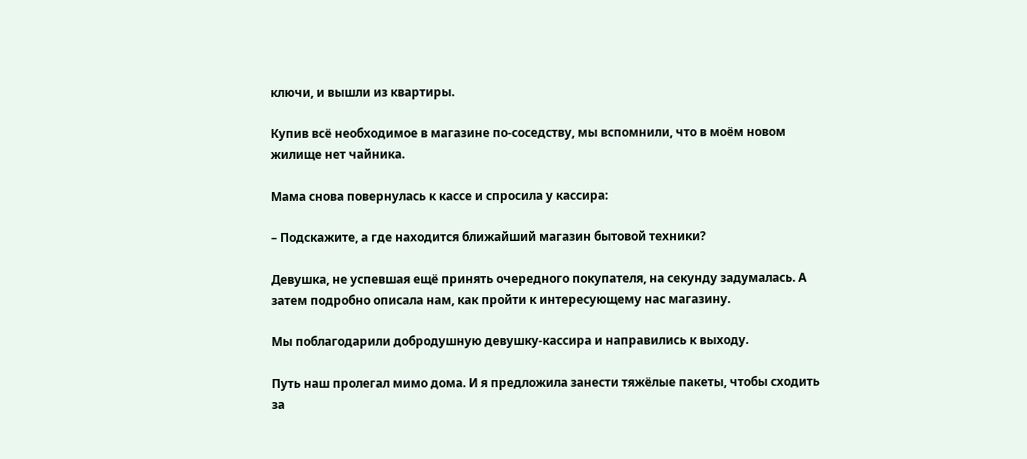ключи, и вышли из квартиры.

Купив всё необходимое в магазине по-соседству, мы вспомнили, что в моём новом жилище нет чайника.

Мама снова повернулась к кассе и спросила у кассира:

– Подскажите, а где находится ближайший магазин бытовой техники?

Девушка, не успевшая ещё принять очередного покупателя, на секунду задумалась. А затем подробно описала нам, как пройти к интересующему нас магазину.

Мы поблагодарили добродушную девушку-кассира и направились к выходу.

Путь наш пролегал мимо дома. И я предложила занести тяжёлые пакеты, чтобы сходить за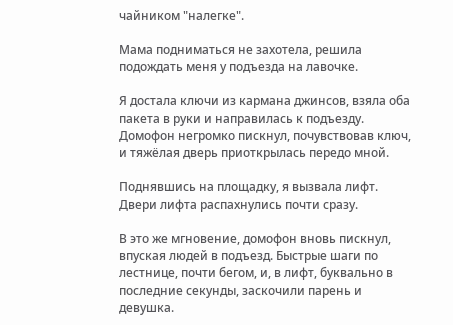чайником "налегке".

Мама подниматься не захотела, решила подождать меня у подъезда на лавочке.

Я достала ключи из кармана джинсов, взяла оба пакета в руки и направилась к подъезду. Домофон негромко пискнул, почувствовав ключ, и тяжёлая дверь приоткрылась передо мной.

Поднявшись на площадку, я вызвала лифт. Двери лифта распахнулись почти сразу.

В это же мгновение, домофон вновь пискнул, впуская людей в подъезд. Быстрые шаги по лестнице, почти бегом, и, в лифт, буквально в последние секунды, заскочили парень и девушка.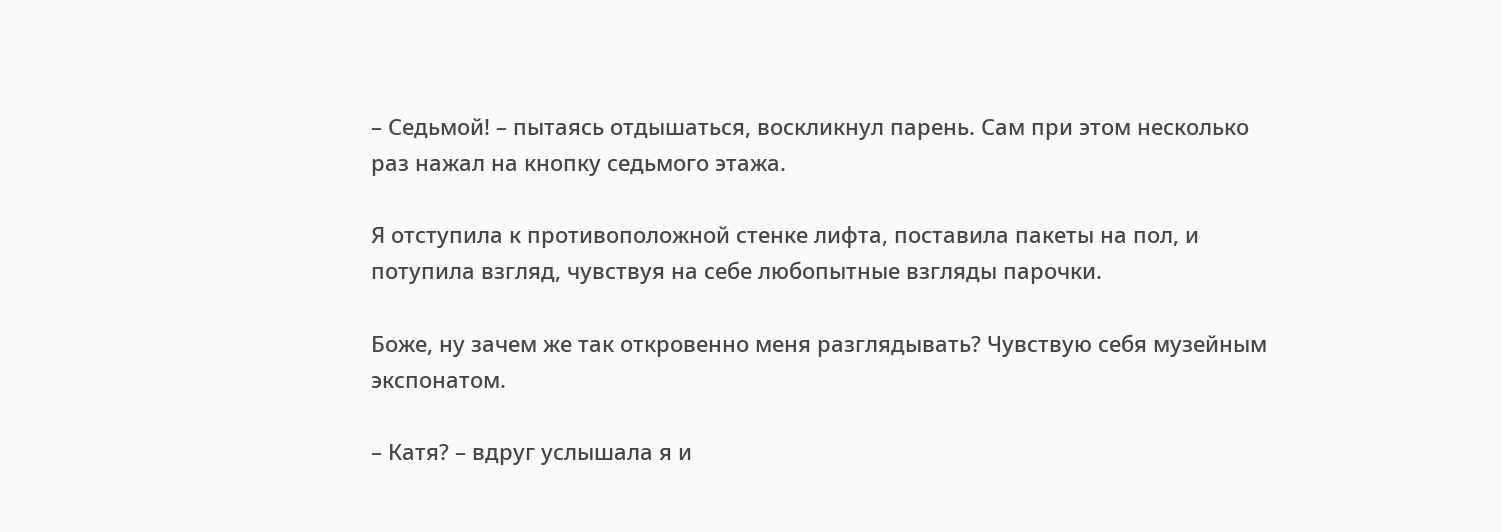– Седьмой! – пытаясь отдышаться, воскликнул парень. Сам при этом несколько раз нажал на кнопку седьмого этажа.

Я отступила к противоположной стенке лифта, поставила пакеты на пол, и потупила взгляд, чувствуя на себе любопытные взгляды парочки.

Боже, ну зачем же так откровенно меня разглядывать? Чувствую себя музейным экспонатом.

– Катя? – вдруг услышала я и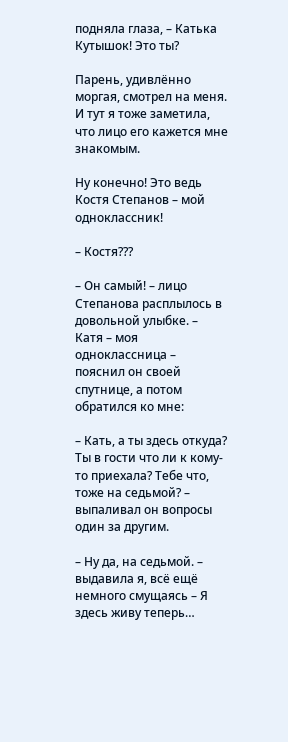подняла глаза, – Катька Кутышок! Это ты?

Парень, удивлённо моргая, смотрел на меня. И тут я тоже заметила, что лицо его кажется мне знакомым.

Ну конечно! Это ведь Костя Степанов – мой одноклассник!

– Костя???

– Он самый! – лицо Степанова расплылось в довольной улыбке. – Катя – моя одноклассница – пояснил он своей спутнице, а потом обратился ко мне:

– Кать, а ты здесь откуда? Ты в гости что ли к кому-то приехала? Тебе что, тоже на седьмой? – выпаливал он вопросы один за другим.

– Ну да, на седьмой. – выдавила я, всё ещё немного смущаясь – Я здесь живу теперь…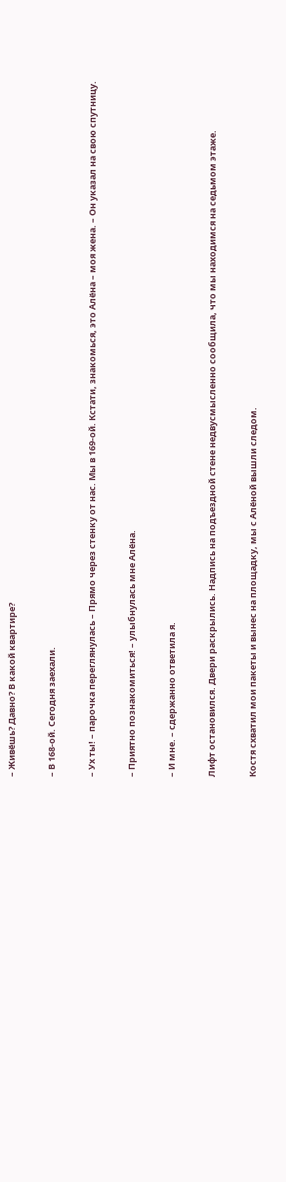– Живёшь? Давно? В какой квартире?

– В 168-ой. Сегодня заехали.

– Ух ты! – парочка переглянулась – Прямо через стенку от нас. Мы в 169-ой. Кстати, знакомься, это Алёна – моя жена. – Он указал на свою спутницу.

– Приятно познакомиться! – улыбнулась мне Алёна.

– И мне. – сдержанно ответила я.

Лифт остановился. Двери раскрылись. Надпись на подъездной стене недвусмысленно сообщила, что мы находимся на седьмом этаже.

Костя схватил мои пакеты и вынес на площадку, мы с Алёной вышли следом.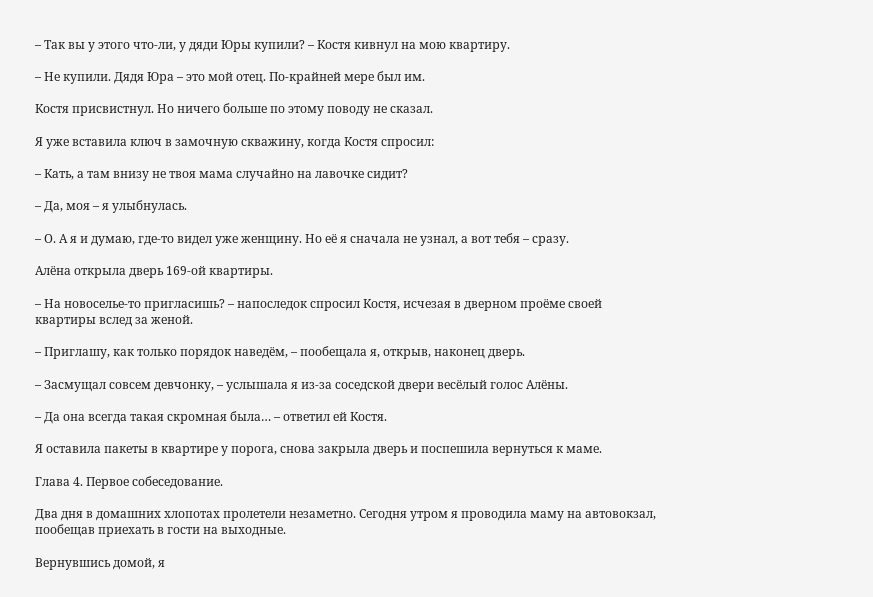– Так вы у этого что-ли, у дяди Юры купили? – Костя кивнул на мою квартиру.

– Не купили. Дядя Юра – это мой отец. По-крайней мере был им.

Костя присвистнул. Но ничего больше по этому поводу не сказал.

Я уже вставила ключ в замочную скважину, когда Костя спросил:

– Кать, а там внизу не твоя мама случайно на лавочке сидит?

– Да, моя – я улыбнулась.

– О. А я и думаю, где-то видел уже женщину. Но её я сначала не узнал, а вот тебя – сразу.

Алёна открыла дверь 169-ой квартиры.

– На новоселье-то пригласишь? – напоследок спросил Костя, исчезая в дверном проёме своей квартиры вслед за женой.

– Приглашу, как только порядок наведём, – пообещала я, открыв, наконец дверь.

– Засмущал совсем девчонку, – услышала я из-за соседской двери весёлый голос Алёны.

– Да она всегда такая скромная была… – ответил ей Костя.

Я оставила пакеты в квартире у порога, снова закрыла дверь и поспешила вернуться к маме.

Глава 4. Первое собеседование.

Два дня в домашних хлопотах пролетели незаметно. Сегодня утром я проводила маму на автовокзал, пообещав приехать в гости на выходные.

Вернувшись домой, я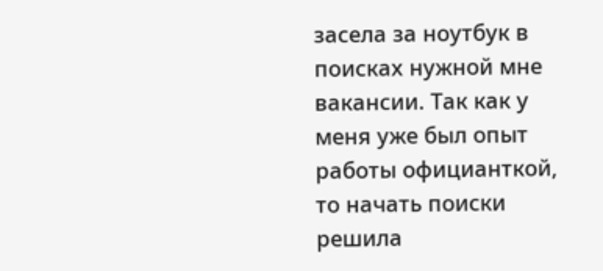засела за ноутбук в поисках нужной мне вакансии. Так как у меня уже был опыт работы официанткой, то начать поиски решила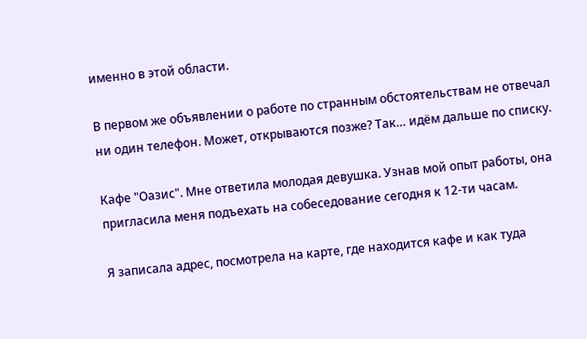именно в этой области.

В первом же объявлении о работе по странным обстоятельствам не отвечал ни один телефон. Может, открываются позже? Так… идём дальше по списку.

Кафе "Оазис". Мне ответила молодая девушка. Узнав мой опыт работы, она пригласила меня подъехать на собеседование сегодня к 12-ти часам.

Я записала адрес, посмотрела на карте, где находится кафе и как туда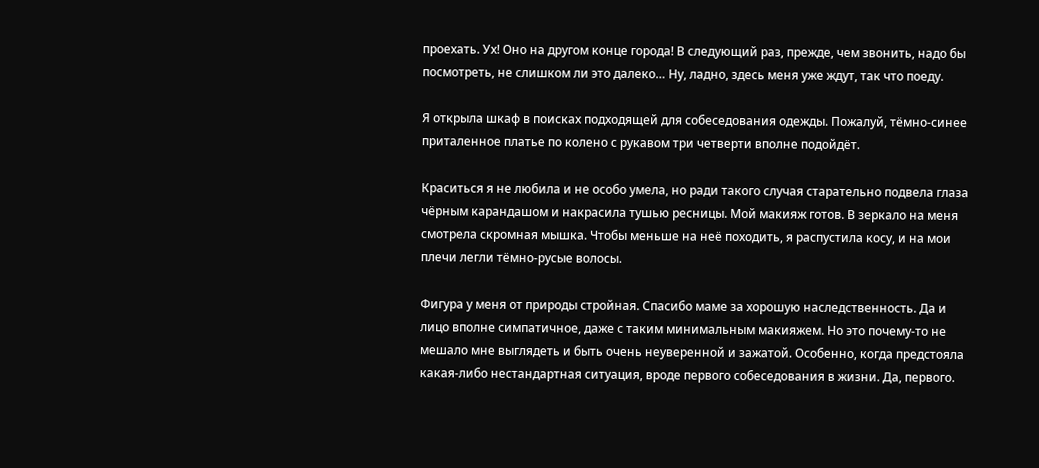проехать. Ух! Оно на другом конце города! В следующий раз, прежде, чем звонить, надо бы посмотреть, не слишком ли это далеко… Ну, ладно, здесь меня уже ждут, так что поеду.

Я открыла шкаф в поисках подходящей для собеседования одежды. Пожалуй, тёмно-синее приталенное платье по колено с рукавом три четверти вполне подойдёт.

Краситься я не любила и не особо умела, но ради такого случая старательно подвела глаза чёрным карандашом и накрасила тушью ресницы. Мой макияж готов. В зеркало на меня смотрела скромная мышка. Чтобы меньше на неё походить, я распустила косу, и на мои плечи легли тёмно-русые волосы.

Фигура у меня от природы стройная. Спасибо маме за хорошую наследственность. Да и лицо вполне симпатичное, даже с таким минимальным макияжем. Но это почему-то не мешало мне выглядеть и быть очень неуверенной и зажатой. Особенно, когда предстояла какая-либо нестандартная ситуация, вроде первого собеседования в жизни. Да, первого.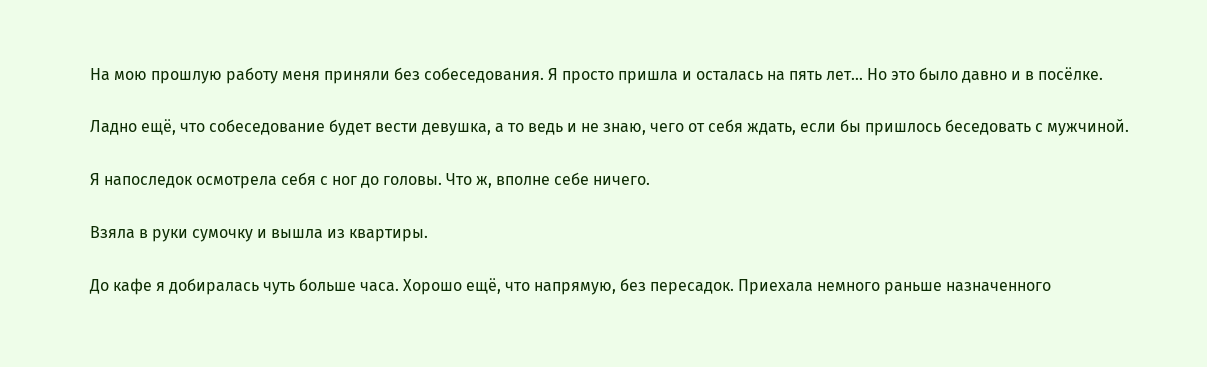На мою прошлую работу меня приняли без собеседования. Я просто пришла и осталась на пять лет… Но это было давно и в посёлке.

Ладно ещё, что собеседование будет вести девушка, а то ведь и не знаю, чего от себя ждать, если бы пришлось беседовать с мужчиной.

Я напоследок осмотрела себя с ног до головы. Что ж, вполне себе ничего.

Взяла в руки сумочку и вышла из квартиры.

До кафе я добиралась чуть больше часа. Хорошо ещё, что напрямую, без пересадок. Приехала немного раньше назначенного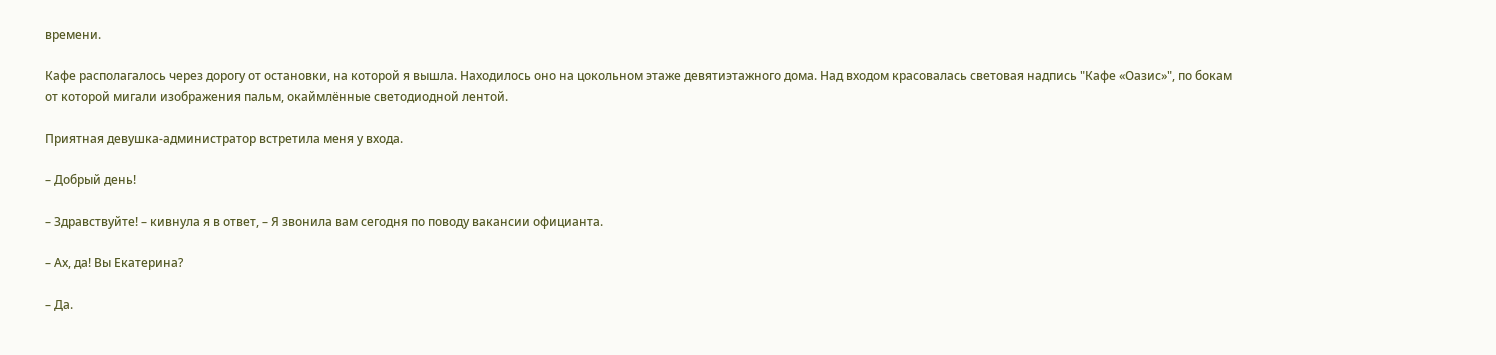времени.

Кафе располагалось через дорогу от остановки, на которой я вышла. Находилось оно на цокольном этаже девятиэтажного дома. Над входом красовалась световая надпись "Кафе «Оазис»", по бокам от которой мигали изображения пальм, окаймлённые светодиодной лентой.

Приятная девушка-администратор встретила меня у входа.

– Добрый день!

– Здравствуйте! – кивнула я в ответ, – Я звонила вам сегодня по поводу вакансии официанта.

– Ах, да! Вы Екатерина?

– Да.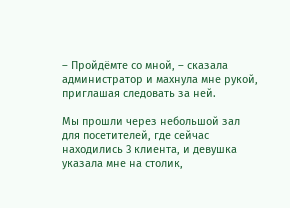– Пройдёмте со мной, – сказала администратор и махнула мне рукой, приглашая следовать за ней.

Мы прошли через небольшой зал для посетителей, где сейчас находились 3 клиента, и девушка указала мне на столик,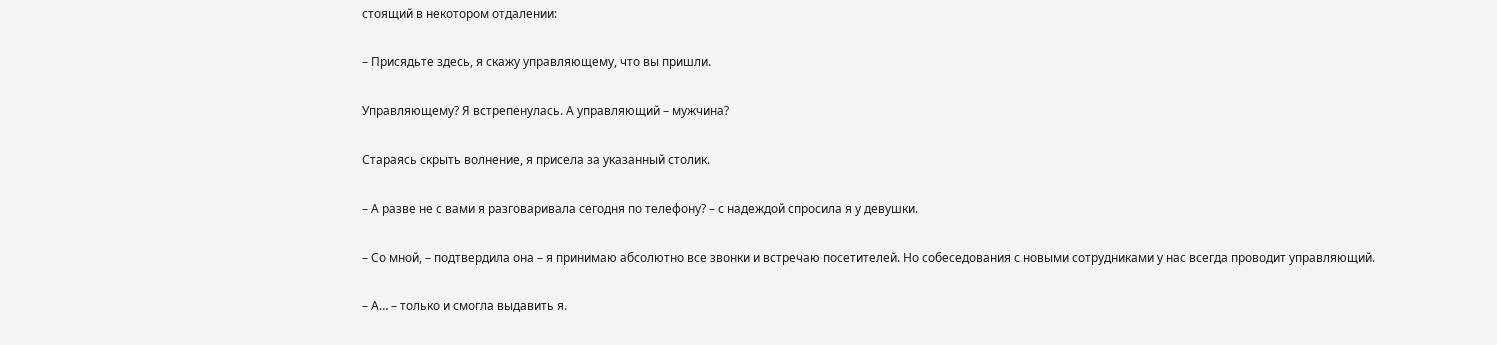стоящий в некотором отдалении:

– Присядьте здесь, я скажу управляющему, что вы пришли.

Управляющему? Я встрепенулась. А управляющий – мужчина?

Стараясь скрыть волнение, я присела за указанный столик.

– А разве не с вами я разговаривала сегодня по телефону? – с надеждой спросила я у девушки.

– Со мной, – подтвердила она – я принимаю абсолютно все звонки и встречаю посетителей. Но собеседования с новыми сотрудниками у нас всегда проводит управляющий.

– А… – только и смогла выдавить я.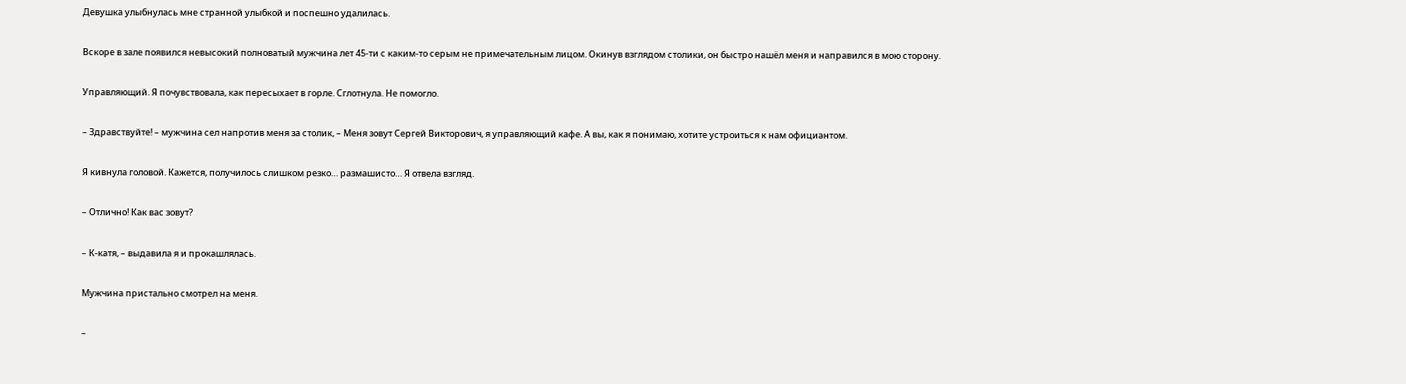Девушка улыбнулась мне странной улыбкой и поспешно удалилась.

Вскоре в зале появился невысокий полноватый мужчина лет 45-ти с каким-то серым не примечательным лицом. Окинув взглядом столики, он быстро нашёл меня и направился в мою сторону.

Управляющий. Я почувствовала, как пересыхает в горле. Сглотнула. Не помогло.

– Здравствуйте! – мужчина сел напротив меня за столик, – Меня зовут Сергей Викторович, я управляющий кафе. А вы, как я понимаю, хотите устроиться к нам официантом.

Я кивнула головой. Кажется, получилось слишком резко… размашисто… Я отвела взгляд.

– Отлично! Как вас зовут?

– К-катя, – выдавила я и прокашлялась.

Мужчина пристально смотрел на меня.

–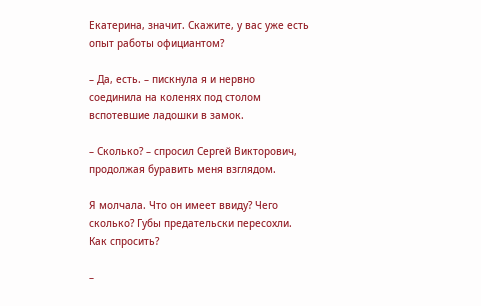Екатерина, значит. Скажите, у вас уже есть опыт работы официантом?

– Да, есть. – пискнула я и нервно соединила на коленях под столом вспотевшие ладошки в замок.

– Сколько? – спросил Сергей Викторович, продолжая буравить меня взглядом.

Я молчала. Что он имеет ввиду? Чего сколько? Губы предательски пересохли. Как спросить?

–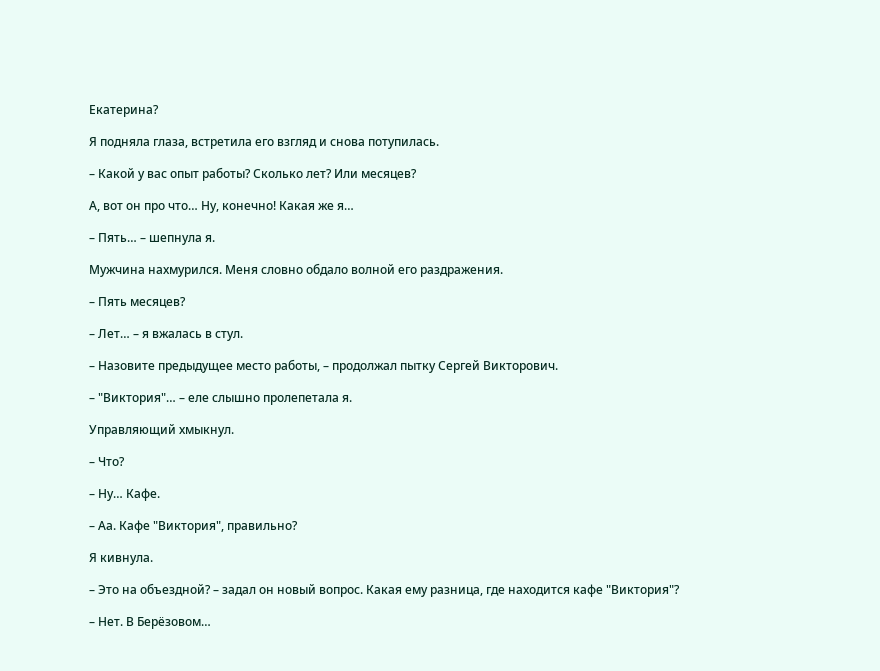Екатерина?

Я подняла глаза, встретила его взгляд и снова потупилась.

– Какой у вас опыт работы? Сколько лет? Или месяцев?

А, вот он про что… Ну, конечно! Какая же я…

– Пять… – шепнула я.

Мужчина нахмурился. Меня словно обдало волной его раздражения.

– Пять месяцев?

– Лет… – я вжалась в стул.

– Назовите предыдущее место работы, – продолжал пытку Сергей Викторович.

– "Виктория"… – еле слышно пролепетала я.

Управляющий хмыкнул.

– Что?

– Ну… Кафе.

– Аа. Кафе "Виктория", правильно?

Я кивнула.

– Это на объездной? – задал он новый вопрос. Какая ему разница, где находится кафе "Виктория"?

– Нет. В Берёзовом…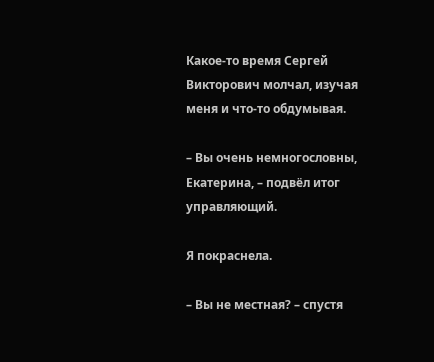Какое-то время Сергей Викторович молчал, изучая меня и что-то обдумывая.

– Вы очень немногословны, Екатерина, – подвёл итог управляющий.

Я покраснела.

– Вы не местная? – спустя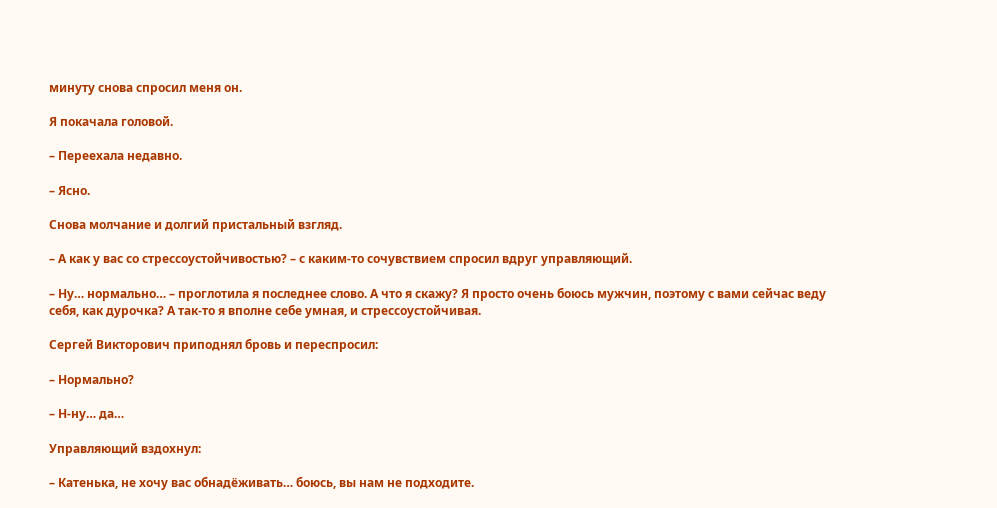минуту снова спросил меня он.

Я покачала головой.

– Переехала недавно.

– Ясно.

Снова молчание и долгий пристальный взгляд.

– А как у вас со стрессоустойчивостью? – с каким-то сочувствием спросил вдруг управляющий.

– Ну… нормально… – проглотила я последнее слово. А что я скажу? Я просто очень боюсь мужчин, поэтому с вами сейчас веду себя, как дурочка? А так-то я вполне себе умная, и стрессоустойчивая.

Сергей Викторович приподнял бровь и переспросил:

– Нормально?

– Н-ну… да…

Управляющий вздохнул:

– Катенька, не хочу вас обнадёживать… боюсь, вы нам не подходите.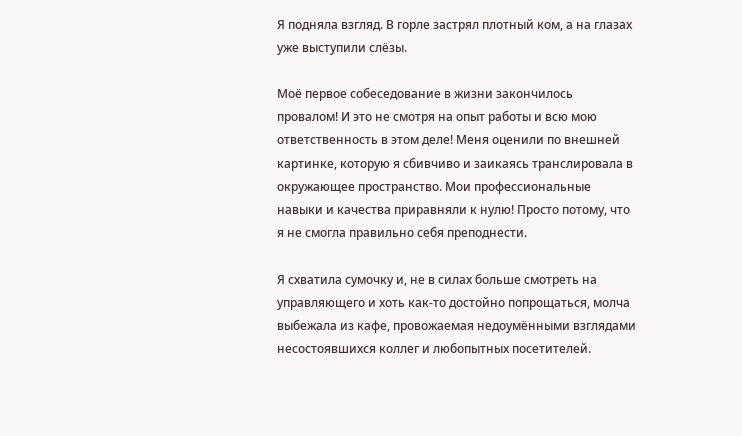Я подняла взгляд. В горле застрял плотный ком, а на глазах уже выступили слёзы.

Моё первое собеседование в жизни закончилось провалом! И это не смотря на опыт работы и всю мою ответственность в этом деле! Меня оценили по внешней картинке, которую я сбивчиво и заикаясь транслировала в окружающее пространство. Мои профессиональные навыки и качества приравняли к нулю! Просто потому, что я не смогла правильно себя преподнести.

Я схватила сумочку и, не в силах больше смотреть на управляющего и хоть как-то достойно попрощаться, молча выбежала из кафе, провожаемая недоумёнными взглядами несостоявшихся коллег и любопытных посетителей.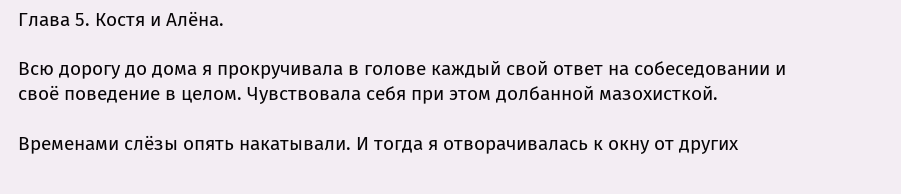Глава 5. Костя и Алёна.

Всю дорогу до дома я прокручивала в голове каждый свой ответ на собеседовании и своё поведение в целом. Чувствовала себя при этом долбанной мазохисткой.

Временами слёзы опять накатывали. И тогда я отворачивалась к окну от других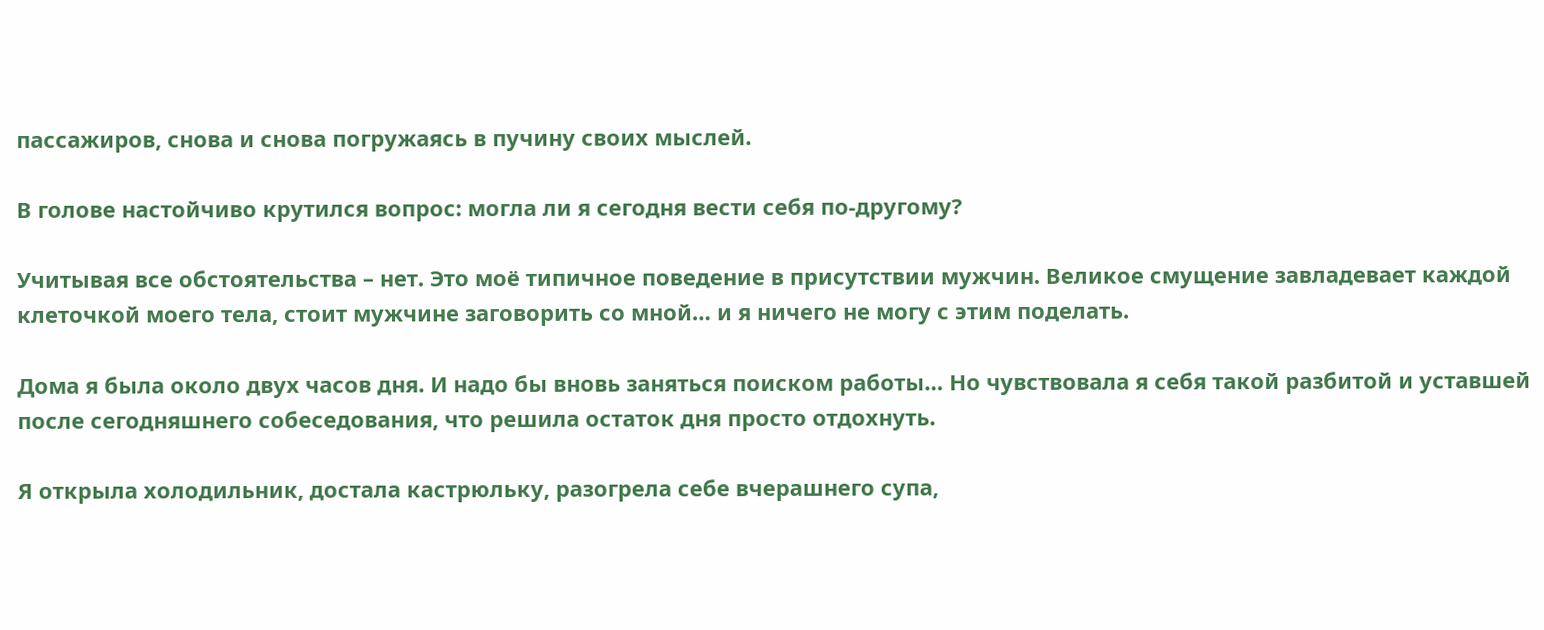пассажиров, снова и снова погружаясь в пучину своих мыслей.

В голове настойчиво крутился вопрос: могла ли я сегодня вести себя по-другому?

Учитывая все обстоятельства – нет. Это моё типичное поведение в присутствии мужчин. Великое смущение завладевает каждой клеточкой моего тела, стоит мужчине заговорить со мной… и я ничего не могу с этим поделать.

Дома я была около двух часов дня. И надо бы вновь заняться поиском работы… Но чувствовала я себя такой разбитой и уставшей после сегодняшнего собеседования, что решила остаток дня просто отдохнуть.

Я открыла холодильник, достала кастрюльку, разогрела себе вчерашнего супа,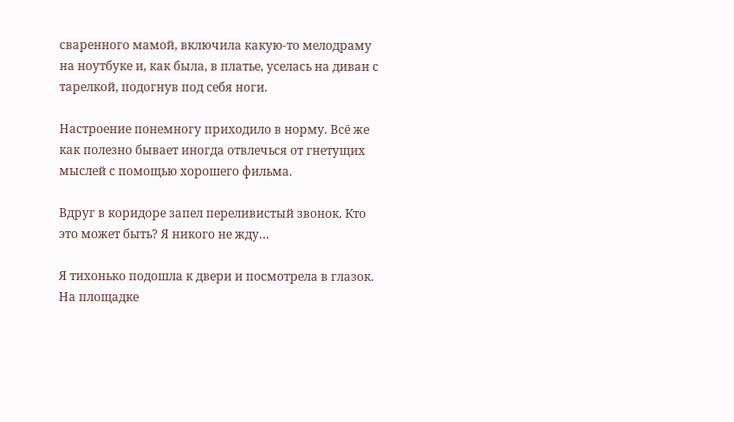сваренного мамой, включила какую-то мелодраму на ноутбуке и, как была, в платье, уселась на диван с тарелкой, подогнув под себя ноги.

Настроение понемногу приходило в норму. Всё же как полезно бывает иногда отвлечься от гнетущих мыслей с помощью хорошего фильма.

Вдруг в коридоре запел переливистый звонок. Кто это может быть? Я никого не жду…

Я тихонько подошла к двери и посмотрела в глазок. На площадке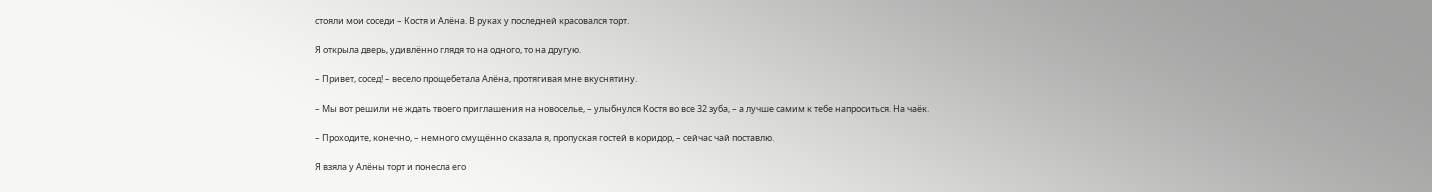стояли мои соседи – Костя и Алёна. В руках у последней красовался торт.

Я открыла дверь, удивлённо глядя то на одного, то на другую.

– Привет, сосед! – весело прощебетала Алёна, протягивая мне вкуснятину.

– Мы вот решили не ждать твоего приглашения на новоселье, – улыбнулся Костя во все 32 зуба, – а лучше самим к тебе напроситься. На чаёк.

– Проходите, конечно, – немного смущённо сказала я, пропуская гостей в коридор, – сейчас чай поставлю.

Я взяла у Алёны торт и понесла его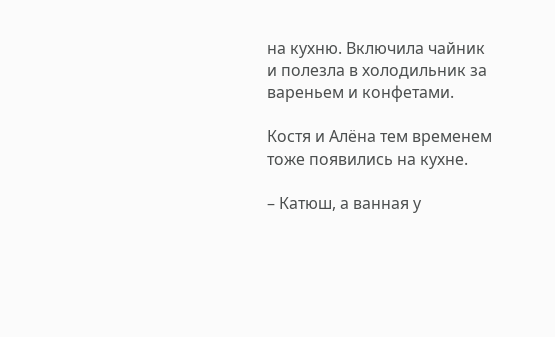на кухню. Включила чайник и полезла в холодильник за вареньем и конфетами.

Костя и Алёна тем временем тоже появились на кухне.

– Катюш, а ванная у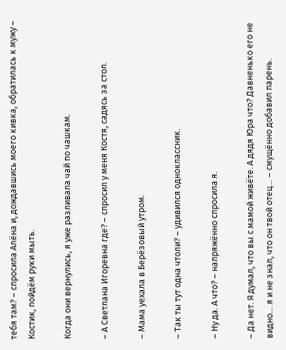тебя там? – спросила Алёна и, дождавшись моего кивка, обратилась к мужу – Костик, пойдём руки мыть.

Когда они вернулись, я уже разливала чай по чашкам.

– А Светлана Игоревна где? – спросил у меня Костя, садясь за стол.

– Мама уехала в Берёзовый утром.

– Так ты тут одна чтоли? – удивился одноклассник.

– Ну да. А что? – напряжённо спросила я.

– Да нет. Я думал, что вы с мамой живёте. А дядя Юра что? Давненько его не видно… я и не знал, что он твой отец… – смущённо добавил парень.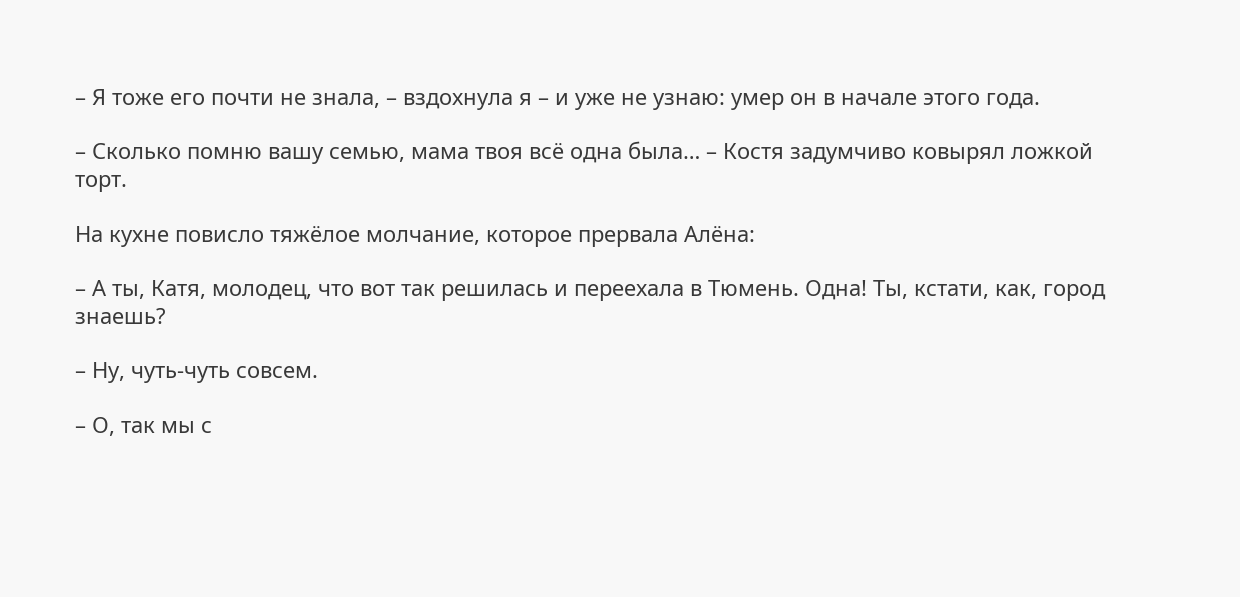– Я тоже его почти не знала, – вздохнула я – и уже не узнаю: умер он в начале этого года.

– Сколько помню вашу семью, мама твоя всё одна была… – Костя задумчиво ковырял ложкой торт.

На кухне повисло тяжёлое молчание, которое прервала Алёна:

– А ты, Катя, молодец, что вот так решилась и переехала в Тюмень. Одна! Ты, кстати, как, город знаешь?

– Ну, чуть-чуть совсем.

– О, так мы с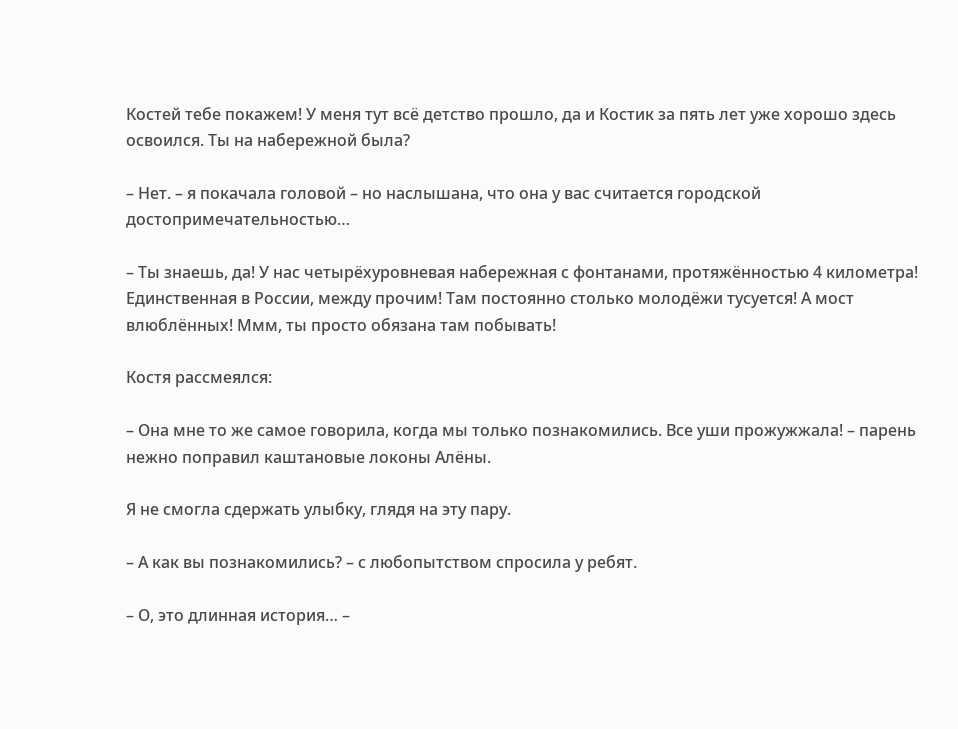Костей тебе покажем! У меня тут всё детство прошло, да и Костик за пять лет уже хорошо здесь освоился. Ты на набережной была?

– Нет. – я покачала головой – но наслышана, что она у вас считается городской достопримечательностью…

– Ты знаешь, да! У нас четырёхуровневая набережная с фонтанами, протяжённостью 4 километра! Единственная в России, между прочим! Там постоянно столько молодёжи тусуется! А мост влюблённых! Ммм, ты просто обязана там побывать!

Костя рассмеялся:

– Она мне то же самое говорила, когда мы только познакомились. Все уши прожужжала! – парень нежно поправил каштановые локоны Алёны.

Я не смогла сдержать улыбку, глядя на эту пару.

– А как вы познакомились? – с любопытством спросила у ребят.

– О, это длинная история… –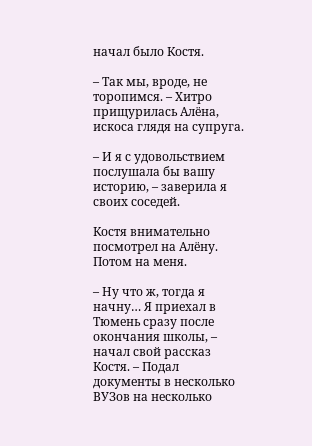начал было Костя.

– Так мы, вроде, не торопимся. – Хитро прищурилась Алёна, искоса глядя на супруга.

– И я с удовольствием послушала бы вашу историю, – заверила я своих соседей.

Костя внимательно посмотрел на Алёну. Потом на меня.

– Ну что ж, тогда я начну… Я приехал в Тюмень сразу после окончания школы, – начал свой рассказ Костя. – Подал документы в несколько ВУЗов на несколько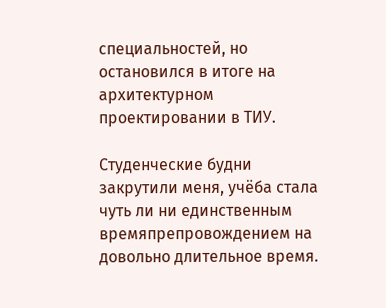специальностей, но остановился в итоге на архитектурном проектировании в ТИУ.

Студенческие будни закрутили меня, учёба стала чуть ли ни единственным времяпрепровождением на довольно длительное время.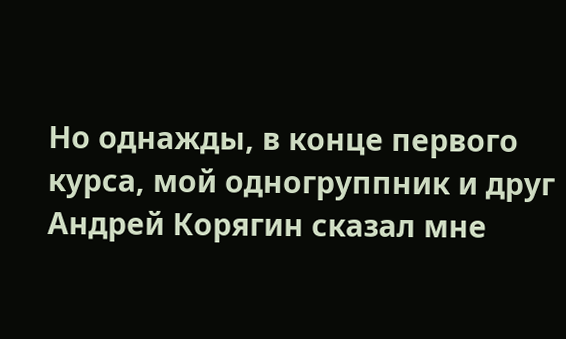Но однажды, в конце первого курса, мой одногруппник и друг Андрей Корягин сказал мне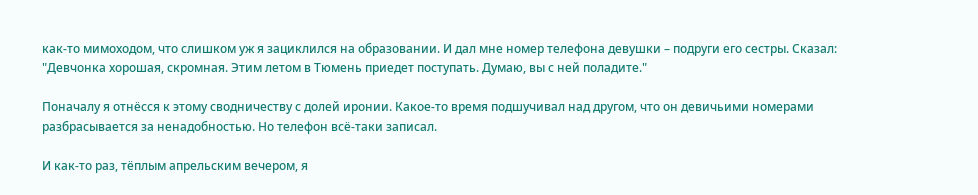как-то мимоходом, что слишком уж я зациклился на образовании. И дал мне номер телефона девушки – подруги его сестры. Сказал: "Девчонка хорошая, скромная. Этим летом в Тюмень приедет поступать. Думаю, вы с ней поладите."

Поначалу я отнёсся к этому сводничеству с долей иронии. Какое-то время подшучивал над другом, что он девичьими номерами разбрасывается за ненадобностью. Но телефон всё-таки записал.

И как-то раз, тёплым апрельским вечером, я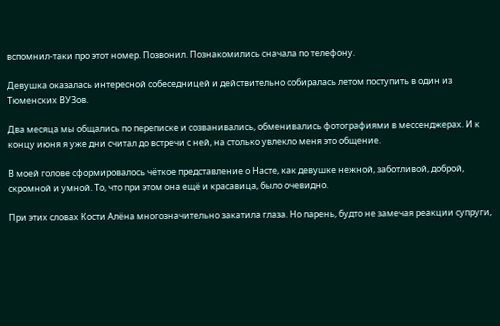вспомнил-таки про этот номер. Позвонил. Познакомились сначала по телефону.

Девушка оказалась интересной собеседницей и действительно собиралась летом поступить в один из Тюменских ВУЗов.

Два месяца мы общались по переписке и созванивались, обменивались фотографиями в мессенджерах. И к концу июня я уже дни считал до встречи с ней, на столько увлекло меня это общение.

В моей голове сформировалось чёткое представление о Насте, как девушке нежной, заботливой, доброй, скромной и умной. То, что при этом она ещё и красавица, было очевидно.

При этих словах Кости Алёна многозначительно закатила глаза. Но парень, будто не замечая реакции супруги,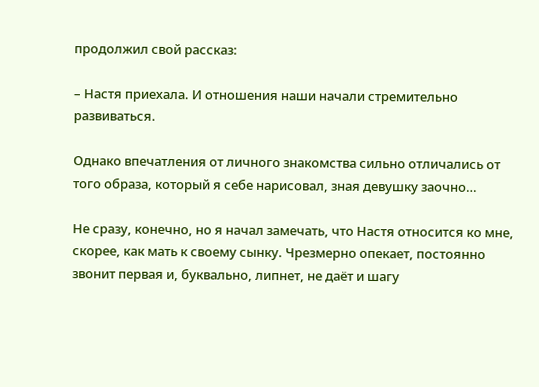продолжил свой рассказ:

– Настя приехала. И отношения наши начали стремительно развиваться.

Однако впечатления от личного знакомства сильно отличались от того образа, который я себе нарисовал, зная девушку заочно…

Не сразу, конечно, но я начал замечать, что Настя относится ко мне, скорее, как мать к своему сынку. Чрезмерно опекает, постоянно звонит первая и, буквально, липнет, не даёт и шагу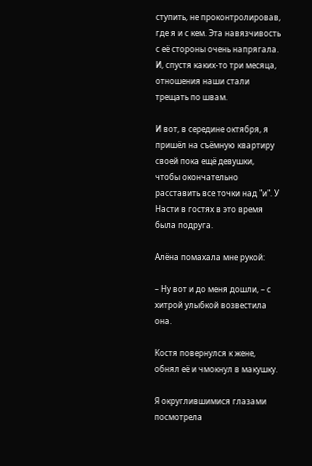ступить, не проконтролировав, где я и с кем. Эта навязчивость с её стороны очень напрягала. И, спустя каких-то три месяца, отношения наши стали трещать по швам.

И вот, в середине октября, я пришёл на съёмную квартиру своей пока ещё девушки, чтобы окончательно расставить все точки над "и". У Насти в гостях в это время была подруга.

Алёна помахала мне рукой:

– Ну вот и до меня дошли, – с хитрой улыбкой возвестила она.

Костя повернулся к жене, обнял её и чмокнул в макушку.

Я округлившимися глазами посмотрела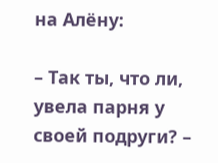на Алёну:

– Так ты, что ли, увела парня у своей подруги? –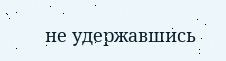не удержавшись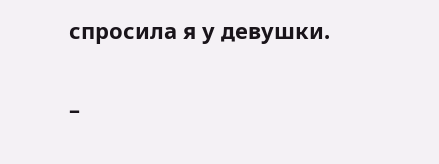спросила я у девушки.

–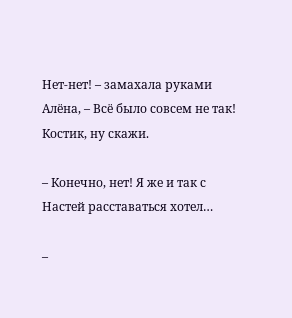Нет-нет! – замахала руками Алёна, – Всё было совсем не так! Костик, ну скажи.

– Конечно, нет! Я же и так с Настей расставаться хотел…

–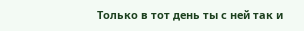Только в тот день ты с ней так и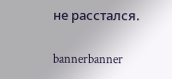не расстался.

bannerbanner